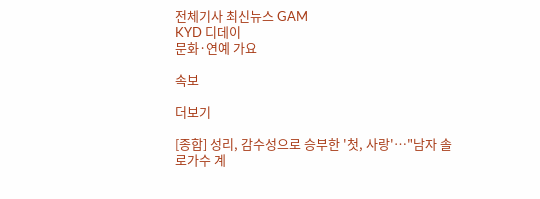전체기사 최신뉴스 GAM
KYD 디데이
문화·연예 가요

속보

더보기

[종합] 성리, 감수성으로 승부한 '첫, 사랑'…"남자 솔로가수 계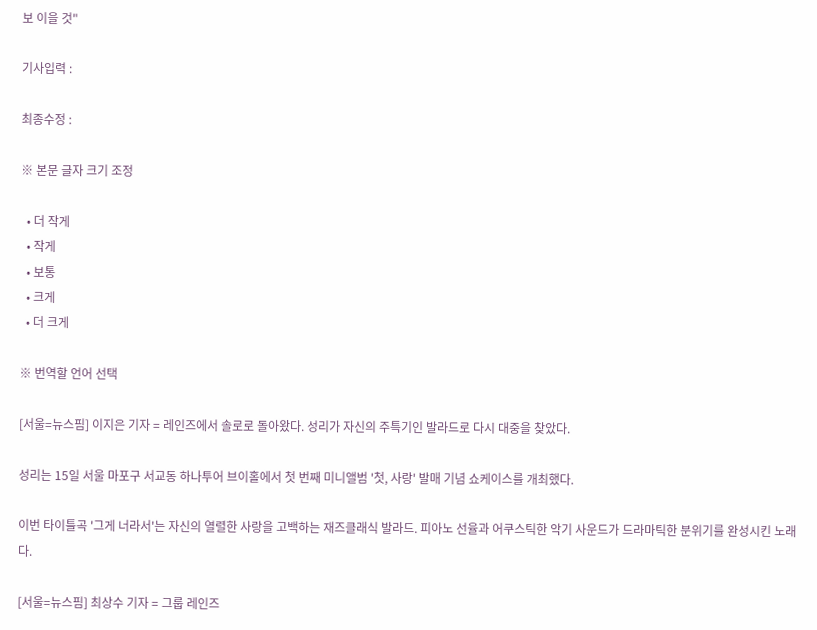보 이을 것"

기사입력 :

최종수정 :

※ 본문 글자 크기 조정

  • 더 작게
  • 작게
  • 보통
  • 크게
  • 더 크게

※ 번역할 언어 선택

[서울=뉴스핌] 이지은 기자 = 레인즈에서 솔로로 돌아왔다. 성리가 자신의 주특기인 발라드로 다시 대중을 찾았다.

성리는 15일 서울 마포구 서교동 하나투어 브이홀에서 첫 번째 미니앨범 '첫, 사랑' 발매 기념 쇼케이스를 개최했다.

이번 타이틀곡 '그게 너라서'는 자신의 열렬한 사랑을 고백하는 재즈클래식 발라드. 피아노 선율과 어쿠스틱한 악기 사운드가 드라마틱한 분위기를 완성시킨 노래다.

[서울=뉴스핌] 최상수 기자 = 그룹 레인즈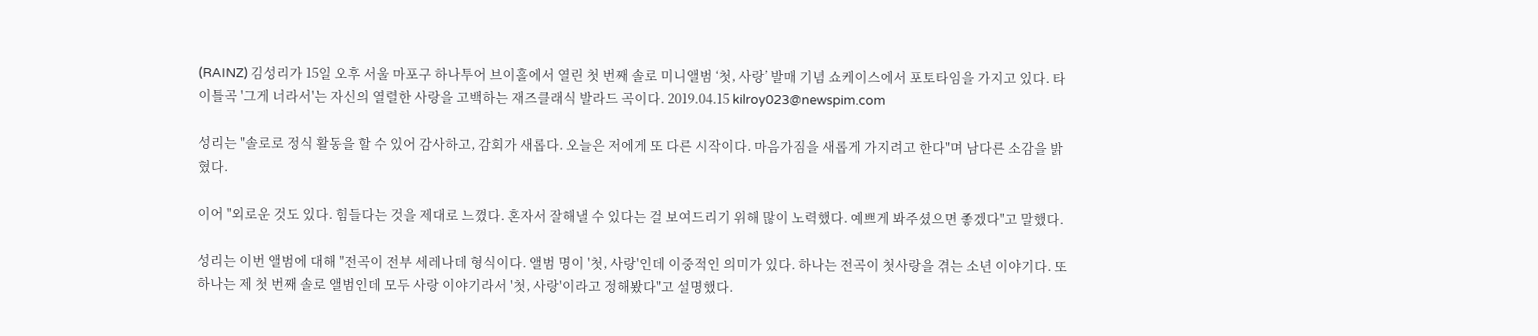(RAINZ) 김성리가 15일 오후 서울 마포구 하나투어 브이홀에서 열린 첫 번째 솔로 미니앨범 ‘첫, 사랑’ 발매 기념 쇼케이스에서 포토타임을 가지고 있다. 타이틀곡 '그게 너라서'는 자신의 열렬한 사랑을 고백하는 재즈클래식 발라드 곡이다. 2019.04.15 kilroy023@newspim.com

성리는 "솔로로 정식 활동을 할 수 있어 감사하고, 감회가 새롭다. 오늘은 저에게 또 다른 시작이다. 마음가짐을 새롭게 가지려고 한다"며 남다른 소감을 밝혔다.

이어 "외로운 것도 있다. 힘들다는 것을 제대로 느꼈다. 혼자서 잘해낼 수 있다는 걸 보여드리기 위해 많이 노력했다. 예쁘게 봐주셨으면 좋겠다"고 말했다.

성리는 이번 앨범에 대해 "전곡이 전부 세레나데 형식이다. 앨범 명이 '첫, 사랑'인데 이중적인 의미가 있다. 하나는 전곡이 첫사랑을 겪는 소년 이야기다. 또 하나는 제 첫 번째 솔로 앨범인데 모두 사랑 이야기라서 '첫, 사랑'이라고 정해봤다"고 설명했다.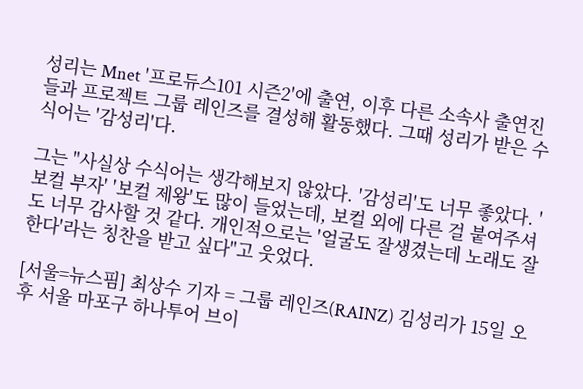성리는 Mnet '프로듀스101 시즌2'에 출연, 이후 다른 소속사 출연진들과 프로젝트 그룹 레인즈를 결성해 활동했다. 그때 성리가 받은 수식어는 '감성리'다.

그는 "사실상 수식어는 생각해보지 않았다. '감성리'도 너무 좋았다. '보컬 부자' '보컬 제왕'도 많이 들었는데, 보컬 외에 다른 걸 붙여주셔도 너무 감사할 것 같다. 개인적으로는 '얼굴도 잘생겼는데 노래도 잘한다'라는 칭찬을 받고 싶다"고 웃었다.

[서울=뉴스핌] 최상수 기자 = 그룹 레인즈(RAINZ) 김성리가 15일 오후 서울 마포구 하나투어 브이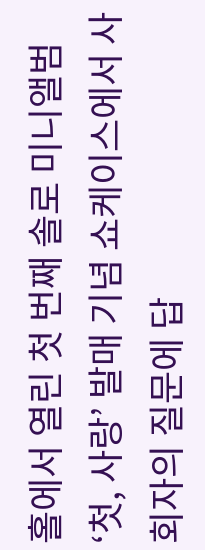홀에서 열린 첫 번째 솔로 미니앨범 ‘첫, 사랑’ 발매 기념 쇼케이스에서 사회자의 질문에 답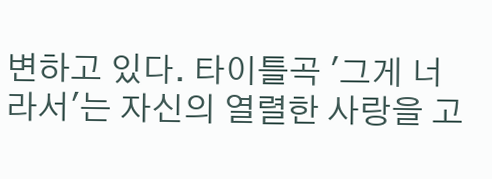변하고 있다. 타이틀곡 '그게 너라서'는 자신의 열렬한 사랑을 고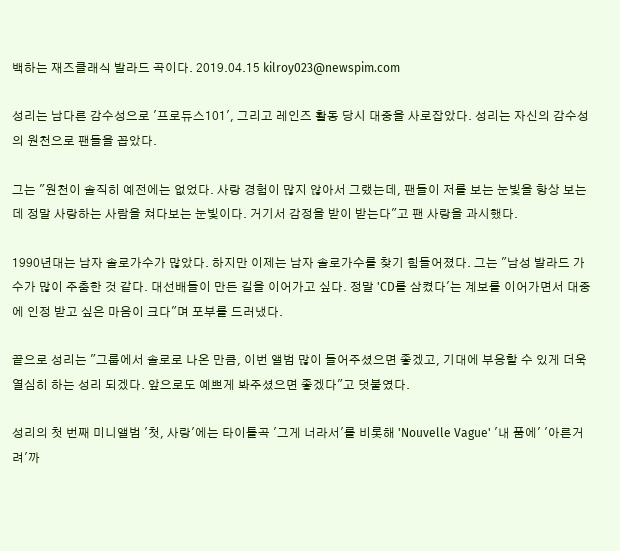백하는 재즈클래식 발라드 곡이다. 2019.04.15 kilroy023@newspim.com

성리는 남다른 감수성으로 '프로듀스101', 그리고 레인즈 활동 당시 대중을 사로잡았다. 성리는 자신의 감수성의 원천으로 팬들을 꼽았다.

그는 "원천이 솔직히 예전에는 없었다. 사랑 경험이 많지 않아서 그랬는데, 팬들이 저를 보는 눈빛을 항상 보는데 정말 사랑하는 사람을 쳐다보는 눈빛이다. 거기서 감정을 받이 받는다"고 팬 사랑을 과시했다.

1990년대는 남자 솔로가수가 많았다. 하지만 이제는 남자 솔로가수를 찾기 힘들어졌다. 그는 "남성 발라드 가수가 많이 주춤한 것 같다. 대선배들이 만든 길을 이어가고 싶다. 정말 'CD를 삼켰다'는 계보를 이어가면서 대중에 인정 받고 싶은 마음이 크다"며 포부를 드러냈다.

끝으로 성리는 "그룹에서 솔로로 나온 만큼, 이번 앨범 많이 들어주셨으면 좋겠고, 기대에 부응할 수 있게 더욱 열심히 하는 성리 되겠다. 앞으로도 예쁘게 봐주셨으면 좋겠다"고 덧붙였다.

성리의 첫 번째 미니앨범 '첫, 사랑'에는 타이틀곡 '그게 너라서'를 비롯해 'Nouvelle Vague' '내 품에' '아른거려'까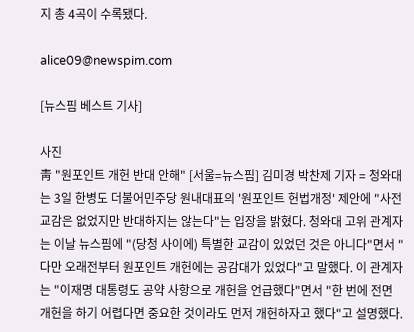지 총 4곡이 수록됐다.

alice09@newspim.com

[뉴스핌 베스트 기사]

사진
靑 "원포인트 개헌 반대 안해" [서울=뉴스핌] 김미경 박찬제 기자 = 청와대는 3일 한병도 더불어민주당 원내대표의 '원포인트 헌법개정' 제안에 "사전 교감은 없었지만 반대하지는 않는다"는 입장을 밝혔다. 청와대 고위 관계자는 이날 뉴스핌에 "(당청 사이에) 특별한 교감이 있었던 것은 아니다"면서 "다만 오래전부터 원포인트 개헌에는 공감대가 있었다"고 말했다. 이 관계자는 "이재명 대통령도 공약 사항으로 개헌을 언급했다"면서 "한 번에 전면 개헌을 하기 어렵다면 중요한 것이라도 먼저 개헌하자고 했다"고 설명했다.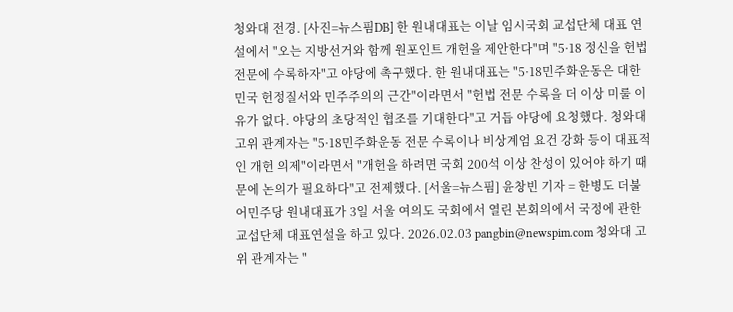청와대 전경. [사진=뉴스핌DB] 한 원내대표는 이날 임시국회 교섭단체 대표 연설에서 "오는 지방선거와 함께 원포인트 개헌을 제안한다"며 "5·18 정신을 헌법 전문에 수록하자"고 야당에 촉구했다. 한 원내대표는 "5·18민주화운동은 대한민국 헌정질서와 민주주의의 근간"이라면서 "헌법 전문 수록을 더 이상 미룰 이유가 없다. 야당의 초당적인 협조를 기대한다"고 거듭 야당에 요청했다. 청와대 고위 관계자는 "5·18민주화운동 전문 수록이나 비상계엄 요건 강화 등이 대표적인 개헌 의제"이라면서 "개헌을 하려면 국회 200석 이상 찬성이 있어야 하기 때문에 논의가 필요하다"고 전제했다. [서울=뉴스핌] 윤창빈 기자 = 한병도 더불어민주당 원내대표가 3일 서울 여의도 국회에서 열린 본회의에서 국정에 관한 교섭단체 대표연설을 하고 있다. 2026.02.03 pangbin@newspim.com 청와대 고위 관계자는 "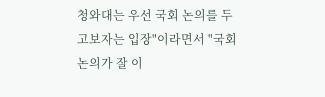청와대는 우선 국회 논의를 두고보자는 입장"이라면서 "국회 논의가 잘 이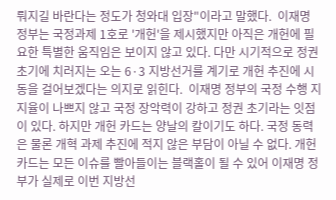뤄지길 바란다는 정도가 청와대 입장"이라고 말했다.  이재명 정부는 국정과제 1호로 '개헌'을 제시했지만 아직은 개헌에 필요한 특별한 움직임은 보이지 않고 있다. 다만 시기적으로 정권 초기에 치러지는 오는 6·3 지방선거를 계기로 개헌 추진에 시동을 걸어보겠다는 의지로 읽힌다.  이재명 정부의 국정 수행 지지율이 나쁘지 않고 국정 장악력이 강하고 정권 초기라는 잇점이 있다. 하지만 개헌 카드는 양날의 칼이기도 하다. 국정 동력은 물론 개혁 과제 추진에 적지 않은 부담이 아닐 수 없다. 개헌 카드는 모든 이슈를 빨아들이는 블랙홀이 될 수 있어 이재명 정부가 실제로 이번 지방선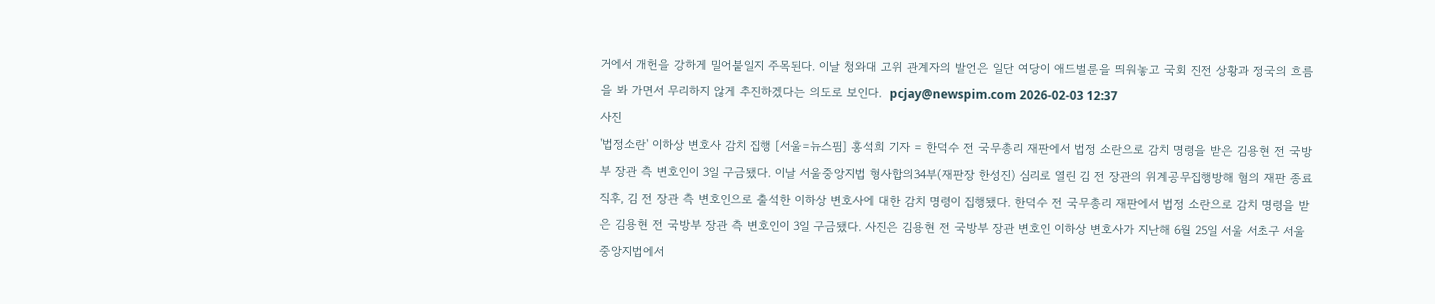거에서 개헌을 강하게 밀어붙일지 주목된다. 이날 청와대 고위 관계자의 발언은 일단 여당이 애드벌룬을 띄워놓고 국회 진전 상황과 정국의 흐름을 봐 가면서 무리하지 않게 추진하겠다는 의도로 보인다.  pcjay@newspim.com 2026-02-03 12:37
사진
'법정소란' 이하상 변호사 감치 집행 [서울=뉴스핌] 홍석희 기자 = 한덕수 전 국무총리 재판에서 법정 소란으로 감치 명령을 받은 김용현 전 국방부 장관 측 변호인이 3일 구금됐다. 이날 서울중앙지법 형사합의34부(재판장 한성진) 심리로 열린 김 전 장관의 위계공무집행방해 혐의 재판 종료 직후, 김 전 장관 측 변호인으로 출석한 이하상 변호사에 대한 감치 명령이 집행됐다. 한덕수 전 국무총리 재판에서 법정 소란으로 감치 명령을 받은 김용현 전 국방부 장관 측 변호인이 3일 구금됐다. 사진은 김용현 전 국방부 장관 변호인 이하상 변호사가 지난해 6월 25일 서울 서초구 서울중앙지법에서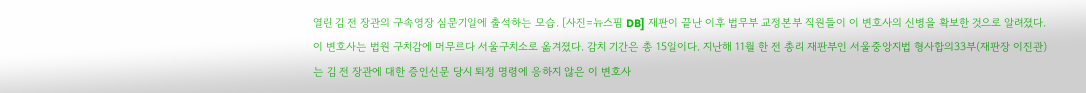열린 김 전 장관의 구속영장 심문기일에 출석하는 모습. [사진=뉴스핌 DB] 재판이 끝난 이후 법무부 교정본부 직원들이 이 변호사의 신병을 확보한 것으로 알려졌다. 이 변호사는 법원 구치감에 머무르다 서울구치소로 옮겨졌다. 감치 기간은 총 15일이다. 지난해 11월 한 전 총리 재판부인 서울중앙지법 형사합의33부(재판장 이진관)는 김 전 장관에 대한 증인신문 당시 퇴정 명령에 응하지 않은 이 변호사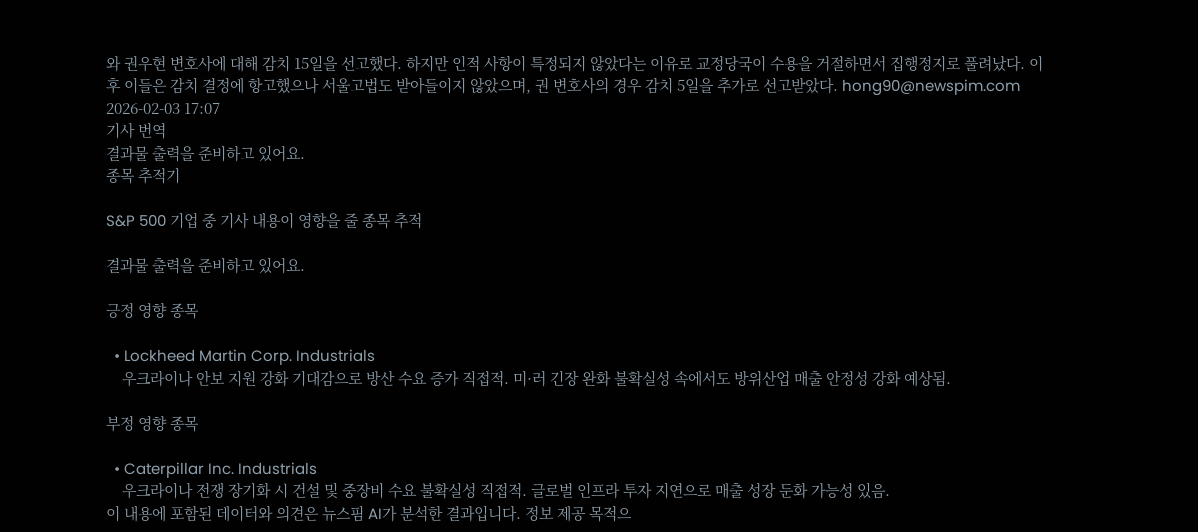와 권우현 변호사에 대해 감치 15일을 선고했다. 하지만 인적 사항이 특정되지 않았다는 이유로 교정당국이 수용을 거절하면서 집행정지로 풀려났다. 이후 이들은 감치 결정에 항고했으나 서울고법도 받아들이지 않았으며, 권 변호사의 경우 감치 5일을 추가로 선고받았다. hong90@newspim.com 2026-02-03 17:07
기사 번역
결과물 출력을 준비하고 있어요.
종목 추적기

S&P 500 기업 중 기사 내용이 영향을 줄 종목 추적

결과물 출력을 준비하고 있어요.

긍정 영향 종목

  • Lockheed Martin Corp. Industrials
    우크라이나 안보 지원 강화 기대감으로 방산 수요 증가 직접적. 미·러 긴장 완화 불확실성 속에서도 방위산업 매출 안정성 강화 예상됨.

부정 영향 종목

  • Caterpillar Inc. Industrials
    우크라이나 전쟁 장기화 시 건설 및 중장비 수요 불확실성 직접적. 글로벌 인프라 투자 지연으로 매출 성장 둔화 가능성 있음.
이 내용에 포함된 데이터와 의견은 뉴스핌 AI가 분석한 결과입니다. 정보 제공 목적으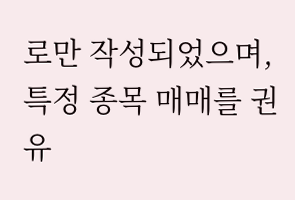로만 작성되었으며, 특정 종목 매매를 권유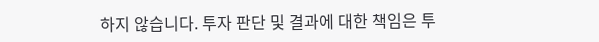하지 않습니다. 투자 판단 및 결과에 대한 책임은 투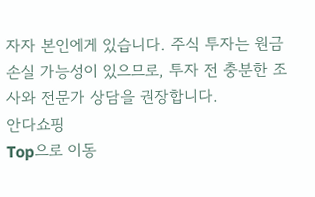자자 본인에게 있습니다. 주식 투자는 원금 손실 가능성이 있으므로, 투자 전 충분한 조사와 전문가 상담을 권장합니다.
안다쇼핑
Top으로 이동